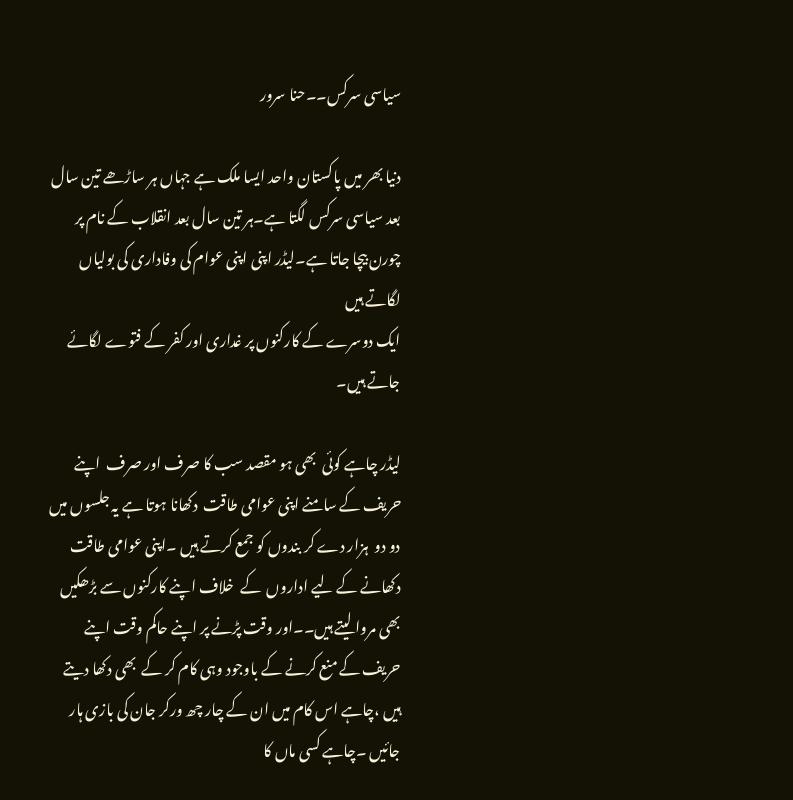سیاسی سرکس۔۔حنا سرور

دنیا بھر میں پاکستان واحد ایسا ملک ہے جہاں ہر ساڑھے تین سال بعد سیاسی سرکس لگتا ہے۔ہر تین سال بعد انقلاب کے نام پر چورن بیچا جاتا ہے۔لیڈر اپنی اپنی عوام کی وفاداری کی بولیاں لگاتے ہیں
ایک دوسرے کے کارکنوں پر غداری اور کفر کے فتوے لگائے جاتے ہیں۔

لیڈر چاہے کوئی  بھی ہو مقصد سب کا صرف اور صرف  اپنے حریف کے سامنے اپنی عوامی طاقت  دکھانا ہوتا ہے یہ جلسوں میں   دو دو  ہزار دے کر بندوں کو جمع کرتے ہیں ۔اپنی عوامی طاقت دکھانے کے لیے اداروں  کے  خلاف اپنے کارکنوں سے بڑھکیں بھی مروا لیتے ہیں۔۔اور وقت پڑنے پر اپنے حاکم وقت اپنے حریف کے منع کرنے کے باوجود وہی کام کر کے  بھی دکھا دیتے ہیں ،چاہے اس کام میں ان کے چار چھ ورکر جان کی بازی ہار جائیں ۔چاہے کسی ماں کا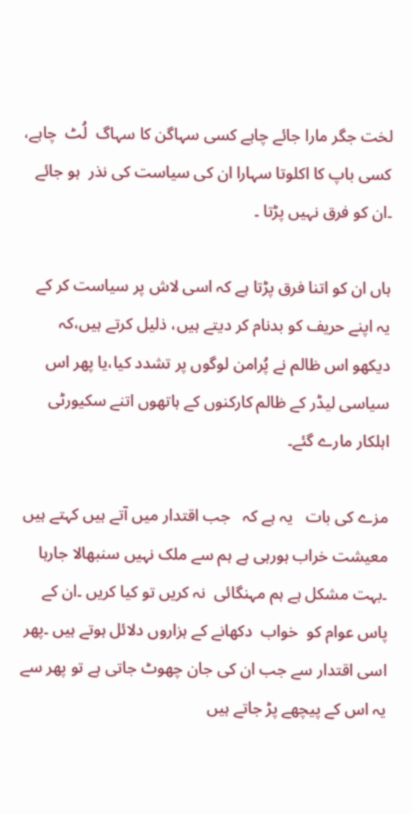لخت جگر مارا جائے چاہے کسی سہاگن کا سہاگ  لُٹ  چاہے، کسی باپ کا اکلوتا سہارا ان کی سیاست کی نذر  ہو جائے ۔ان کو فرق نہیں پڑتا ۔

ہاں ان کو اتنا فرق پڑتا ہے کہ اسی لاش پر سیاست کر کے  یہ اپنے حریف کو بدنام کر دیتے ہیں، ذلیل کرتے ہیں،کہ دیکھو اس ظالم نے پُرامن لوگوں پر تشدد کیا،یا پھر اس سیاسی لیڈر کے ظالم کارکنوں کے ہاتھوں اتنے سکیورٹی اہلکار مارے گئے۔

مزے کی بات   یہ ہے کہ   جب اقتدار میں آتے ہیں کہتے ہیں معیشت خراب ہورہی ہے ہم سے ملک نہیں سنبھالا جارہا ۔بہت مشکل ہے ہم مہنگائی  نہ کریں تو کیا کریں ۔ان کے پاس عوام کو  خواب  دکھانے کے ہزاروں دلائل ہوتے ہیں ۔پھر اسی اقتدار سے جب ان کی جان چھوٹ جاتی ہے تو پھر سے یہ اس کے پیچھے پڑ جاتے ہیں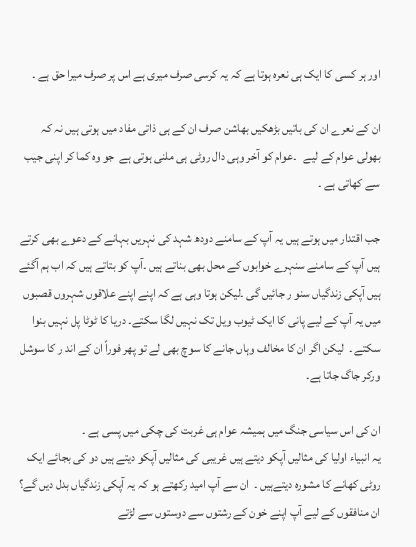اور ہر کسی کا ایک ہی نعرہ ہوتا ہے کہ یہ کرسی صرف میری ہے اس پر صرف میرا حق ہے ۔

ان کے نعرے ان کی باتیں بڑھکیں بھاشن صرف ان کے ہی ذاتی مفاد میں ہوتی ہیں نہ کہ بھولی عوام کے لیے   ۔عوام کو آخر وہی دال روٹی ہی ملنی ہوتی ہے  جو وہ کما کر اپنی جیب سے کھاتی ہے ۔

جب اقتدار میں ہوتے ہیں یہ آپ کے سامنے دودھ شہد کی نہریں بہانے کے دعوے بھی کرتے ہیں آپ کے سامنے سنہرے خوابوں کے محل بھی بناتے ہیں ۔آپ کو بتاتے ہیں کہ اب ہم آگئے ہیں آپکی زندگیاں سنو ر جائیں گی ۔لیکن ہوتا وہی ہے کہ اپنے اپنے علاقوں شہروں قصبوں میں یہ آپ کے لیے پانی کا ایک ٹیوب ویل تک نہیں لگا سکتے۔ دریا کا ٹوٹا پل نہیں بنوا سکتے ۔  لیکن اگر ان کا مخالف وہاں جانے کا سوچ بھی لے تو پھر فوراً ان کے اند ر کا سوشل ورکر جاگ جاتا ہے۔

ان کی اس سیاسی جنگ میں ہمیشہ عوام ہی غربت کی چکی میں پسی ہے ۔
یہ انبیاء اولیا کی مثالیں آپکو دیتے ہیں غریبی کی مثالیں آپکو دیتے ہیں دو کی بجائے ایک روٹی کھانے کا مشورہ دیتےہیں ۔  ان سے آپ امید رکھتے ہو کہ یہ آپکی زندگیاں بدل دیں گے؟ ان منافقوں کے لیے آپ اپنے خون کے رشتوں سے دوستوں سے لڑتے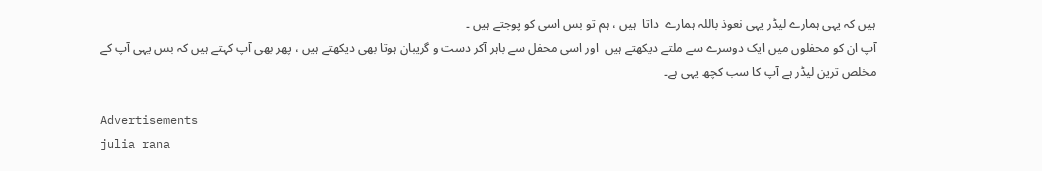ہیں کہ یہی ہمارے لیڈر یہی نعوذ باللہ ہمارے  داتا  ہیں ، ہم تو بس اسی کو پوجتے ہیں ۔
آپ ان کو محفلوں میں ایک دوسرے سے ملتے دیکھتے ہیں  اور اسی محفل سے باہر آکر دست و گریبان ہوتا بھی دیکھتے ہیں ، پھر بھی آپ کہتے ہیں کہ بس یہی آپ کے مخلص ترین لیڈر ہے آپ کا سب کچھ یہی ہے۔

Advertisements
julia rana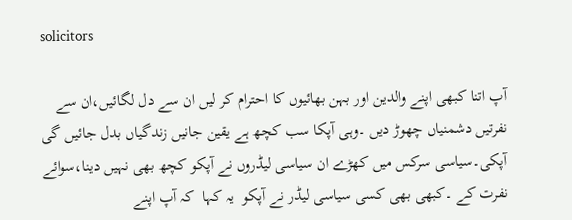solicitors

آپ اتنا کبھی اپنے والدین اور بہن بھائیوں کا احترام کر لیں ان سے دل لگائیں،ان سے نفرتیں دشمنیاں چھوڑ دیں ۔وہی آپکا سب کچھ ہے یقین جانیں زندگیاں بدل جائیں گی آپکی۔سیاسی سرکس میں کھڑے ان سیاسی لیڈروں نے آپکو کچھ بھی نہیں دینا،سوائے نفرت کے ۔کبھی بھی کسی سیاسی لیڈر نے آپکو  یہ کہا  کہ آپ اپنے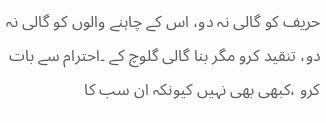حریف کو گالی نہ دو، اس کے چاہنے والوں کو گالی نہ دو، تنقید کرو مگر بنا گالی گلوچ کے ۔احترام سے بات کرو ،کبھی بھی نہیں کیونکہ ان سب کا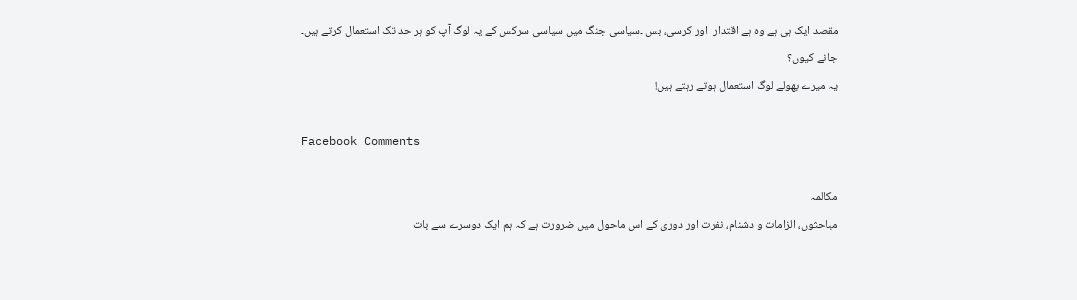مقصد ایک ہی ہے وہ ہے اقتدار  اور کرسی، بس ۔سیاسی جنگ میں سیاسی سرکس کے یہ لوگ آپ کو ہر حد تک استعمال کرتے ہیں۔
جانے کیوں؟
یہ میرے بھولے لوگ استعمال ہوتے رہتے ہیں!

Facebook Comments

مکالمہ
مباحثوں، الزامات و دشنام، نفرت اور دوری کے اس ماحول میں ضرورت ہے کہ ہم ایک دوسرے سے بات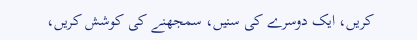کریں، ایک دوسرے کی سنیں، سمجھنے کی کوشش کریں،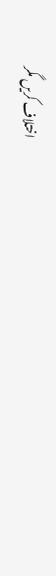اختلاف کریں مگر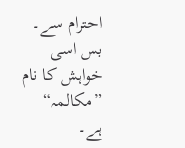احترام سے۔ بس اسی خواہش کا نام ”مکالمہ“ ہے۔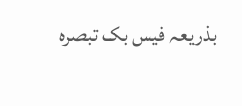بذریعہ فیس بک تبصرہ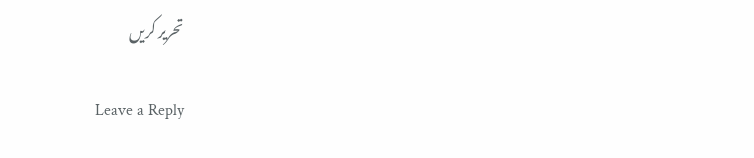تحریر کریں

Leave a Reply